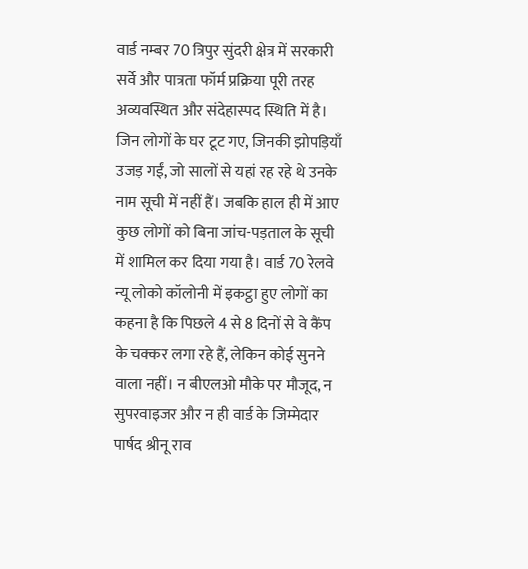वार्ड नम्बर 70 त्रिपुर सुंदरी क्षेत्र में सरकारी सर्वे और पात्रता फॉर्म प्रक्रिया पूरी तरह अव्यवस्थित और संदेहास्पद स्थिति में है। जिन लोगों के घर टूट गए, जिनकी झोपड़ियाँ उजड़ गईं, जो सालों से यहां रह रहे थे उनके नाम सूची में नहीं हैं। जबकि हाल ही में आए कुछ लोगों को बिना जांच-पड़ताल के सूची में शामिल कर दिया गया है। वार्ड 70 रेलवे न्यू लोको कॉलोनी में इकट्ठा हुए लोगों का कहना है कि पिछले 4 से 8 दिनों से वे कैंप के चक्कर लगा रहे हैं, लेकिन कोई सुनने वाला नहीं। न बीएलओ मौके पर मौजूद, न सुपरवाइजर और न ही वार्ड के जिम्मेदार पार्षद श्रीनू राव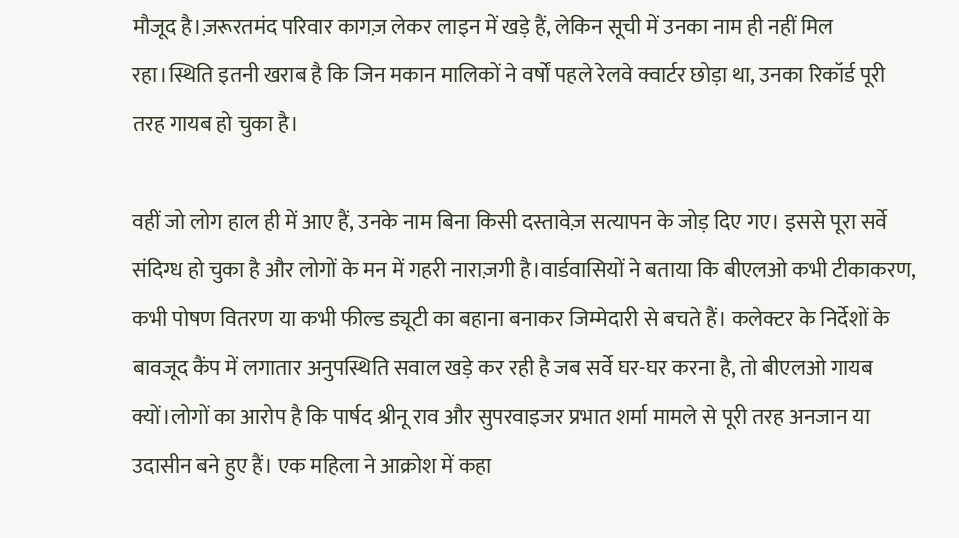मौजूद है।ज़रूरतमंद परिवार कागज़ लेकर लाइन में खड़े हैं, लेकिन सूची में उनका नाम ही नहीं मिल रहा।स्थिति इतनी खराब है कि जिन मकान मालिकों ने वर्षों पहले रेलवे क्वार्टर छोड़ा था, उनका रिकॉर्ड पूरी तरह गायब हो चुका है।

वहीं जो लोग हाल ही में आए हैं, उनके नाम बिना किसी दस्तावेज़ सत्यापन के जोड़ दिए गए। इससे पूरा सर्वे संदिग्ध हो चुका है और लोगों के मन में गहरी नाराज़गी है।वार्डवासियों ने बताया कि बीएलओ कभी टीकाकरण, कभी पोषण वितरण या कभी फील्ड ड्यूटी का बहाना बनाकर जिम्मेदारी से बचते हैं। कलेक्टर के निर्देशों के बावजूद कैंप में लगातार अनुपस्थिति सवाल खड़े कर रही है जब सर्वे घर-घर करना है, तो बीएलओ गायब क्यों।लोगों का आरोप है कि पार्षद श्रीनू राव और सुपरवाइजर प्रभात शर्मा मामले से पूरी तरह अनजान या उदासीन बने हुए हैं। एक महिला ने आक्रोश में कहा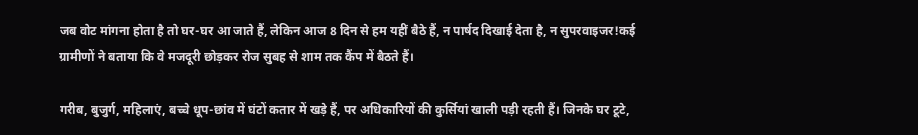जब वोट मांगना होता है तो घर-घर आ जाते हैं, लेकिन आज 8 दिन से हम यहीं बैठे हैं, न पार्षद दिखाई देता है, न सुपरवाइजर!कई ग्रामीणों ने बताया कि वे मजदूरी छोड़कर रोज सुबह से शाम तक कैंप में बैठते हैं।

गरीब, बुजुर्ग, महिलाएं, बच्चे धूप-छांव में घंटों कतार में खड़े हैं, पर अधिकारियों की कुर्सियां खाली पड़ी रहती हैं। जिनके घर टूटे,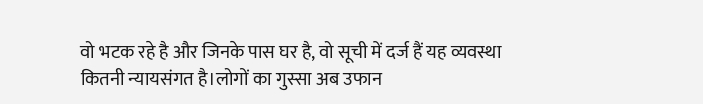वो भटक रहे है और जिनके पास घर है, वो सूची में दर्ज हैं यह व्यवस्था कितनी न्यायसंगत है।लोगों का गुस्सा अब उफान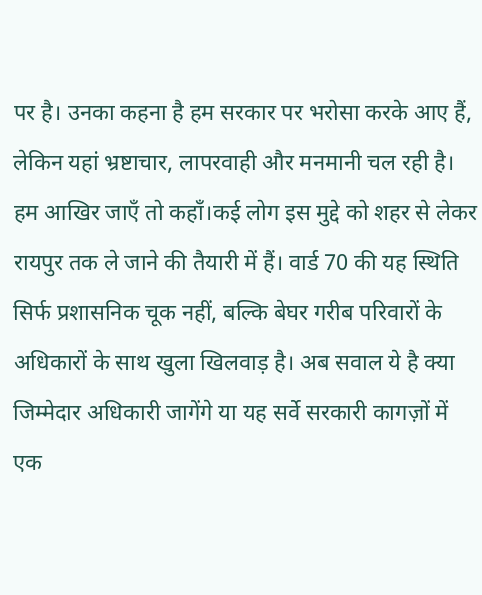पर है। उनका कहना है हम सरकार पर भरोसा करके आए हैं, लेकिन यहां भ्रष्टाचार, लापरवाही और मनमानी चल रही है। हम आखिर जाएँ तो कहाँ।कई लोग इस मुद्दे को शहर से लेकर रायपुर तक ले जाने की तैयारी में हैं। वार्ड 70 की यह स्थिति सिर्फ प्रशासनिक चूक नहीं, बल्कि बेघर गरीब परिवारों के अधिकारों के साथ खुला खिलवाड़ है। अब सवाल ये है क्या जिम्मेदार अधिकारी जागेंगे या यह सर्वे सरकारी कागज़ों में एक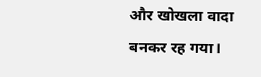और खोखला वादा बनकर रह गया।